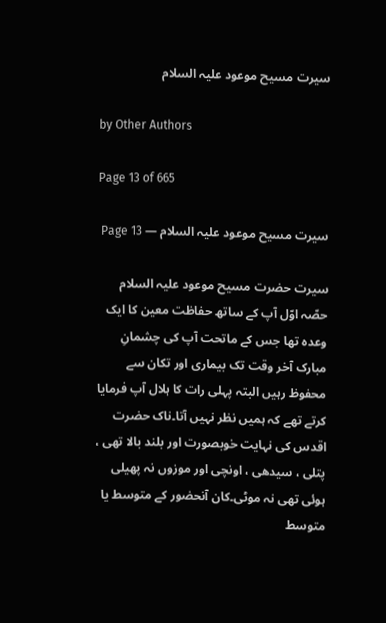سیرت مسیح موعود علیہ السلام

by Other Authors

Page 13 of 665

سیرت مسیح موعود علیہ السلام — Page 13

سیرت حضرت مسیح موعود علیہ السلام حصّہ اوّل آپ کے ساتھ حفاظت معین کا ایک وعدہ تھا جس کے ماتحت آپ کی چشمانِ مبارک آخر وقت تک بیماری اور تکان سے محفوظ رہیں البتہ پہلی رات کا ہلال آپ فرمایا کرتے تھے کہ ہمیں نظر نہیں آتا۔ناک حضرت اقدس کی نہایت خوبصورت اور بلند بالا تھی ، پتلی ، سیدھی ، اونچی اور موزوں نہ پھیلی ہوئی تھی نہ موٹی۔کان آنحضور کے متوسط یا متوسط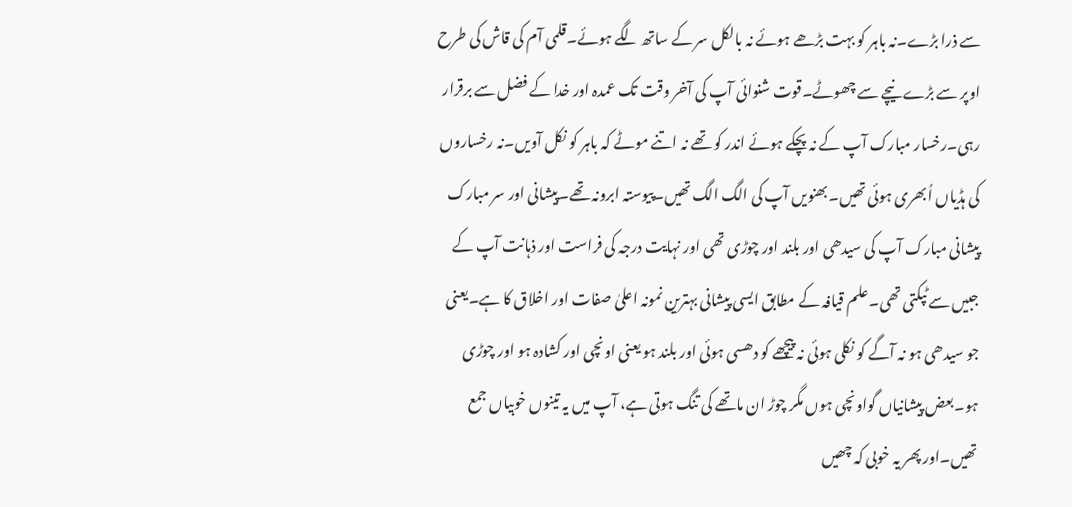سے ذرا بڑے۔نہ باہر کو بہت بڑھے ہوئے نہ بالکل سر کے ساتھ لگے ہوئے۔قلمی آم کی قاش کی طرح اوپر سے بڑے نیچے سے چھوٹے۔قوت شنوائی آپ کی آخر وقت تک عمدہ اور خدا کے فضل سے برقرار رہی۔رخسار مبارک آپ کے نہ پچکے ہوئے اندر کو تھے نہ اتنے موٹے کہ باہر کو نکل آویں۔نہ رخساروں کی ہڈیاں اُبھری ہوئی تھیں۔بھنویں آپ کی الگ الگ تھیں۔پیوستہ ابرونہ تھے۔پیشانی اور سر مبارک پیشانی مبارک آپ کی سیدھی اور بلند اور چوڑی تھی اور نہایت درجہ کی فراست اور ذہانت آپ کے جبیں سے ٹپکتی تھی۔علم قیافہ کے مطابق ایسی پیشانی بہترین نمونہ اعلیٰ صفات اور اخلاق کا ہے۔یعنی جو سیدھی ہو نہ آگے کو نکلی ہوئی نہ پیچھے کو دھسی ہوئی اور بلند ہو یعنی اونچی اور کشادہ ہو اور چوڑی ہو۔بعض پیشانیاں گواونچی ہوں مگر چوڑ ان ماتھے کی تنگ ہوتی ہے، آپ میں یہ تینوں خوبیاں جمع تھیں۔اور پھر یہ خوبی کہ چھیں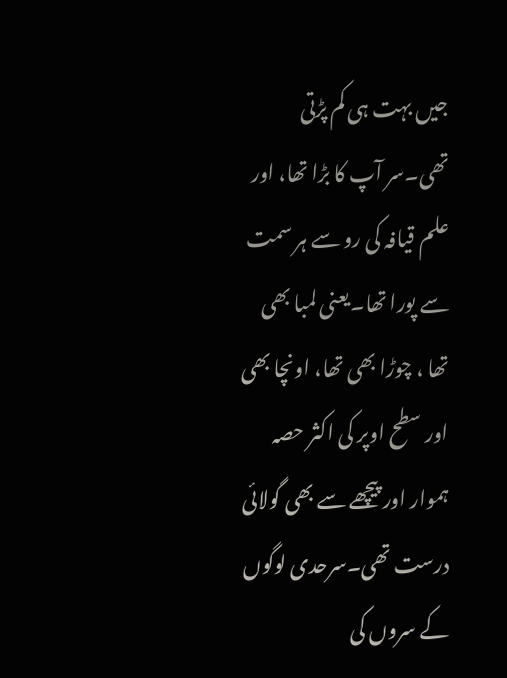جیں بہت ہی کم پڑتی تھی۔سر آپ کا بڑا تھا، اور علم قیافہ کی رو سے ہر سمت سے پورا تھا۔یعنی لمبا بھی تھا ، چوڑا بھی تھا، اونچا بھی اور سطح اوپر کی اکثر حصہ ہموار اور پیچھے سے بھی گولائی درست تھی۔سرحدی لوگوں کے سروں کی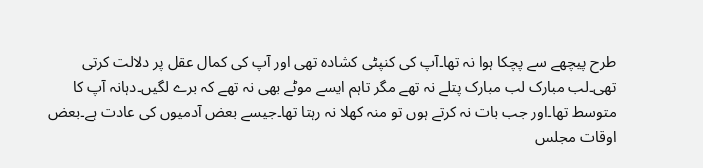طرح پیچھے سے پچکا ہوا نہ تھا۔آپ کی کنپٹی کشادہ تھی اور آپ کی کمال عقل پر دلالت کرتی تھی۔لب مبارک لب مبارک پتلے نہ تھے مگر تاہم ایسے موٹے بھی نہ تھے کہ برے لگیں۔دہانہ آپ کا متوسط تھا۔اور جب بات نہ کرتے ہوں تو منہ کھلا نہ رہتا تھا۔جیسے بعض آدمیوں کی عادت ہے۔بعض اوقات مجلس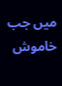میں جب خاموش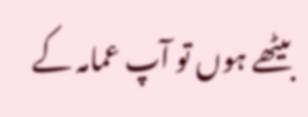بیٹھے ہوں تو آپ عمامہ کے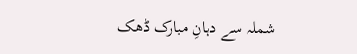شملہ سے دہانِ مبارک ڈھک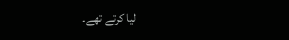لیا کرتے تھے۔